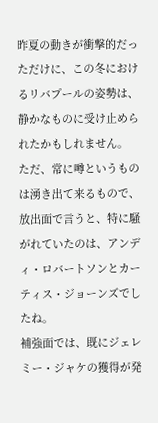昨夏の動きが衝撃的だっただけに、この冬におけるリバプールの姿勢は、静かなものに受け止められたかもしれません。
ただ、常に噂というものは湧き出て来るもので、放出面で言うと、特に騒がれていたのは、アンディ・ロバートソンとカーティス・ジョーンズでしたね。
補強面では、既にジェレミー・ジャケの獲得が発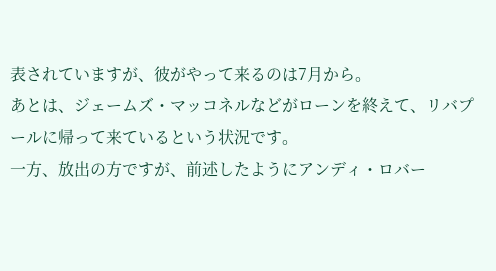表されていますが、彼がやって来るのは7月から。
あとは、ジェームズ・マッコネルなどがローンを終えて、リバプールに帰って来ているという状況です。
一方、放出の方ですが、前述したようにアンディ・ロバー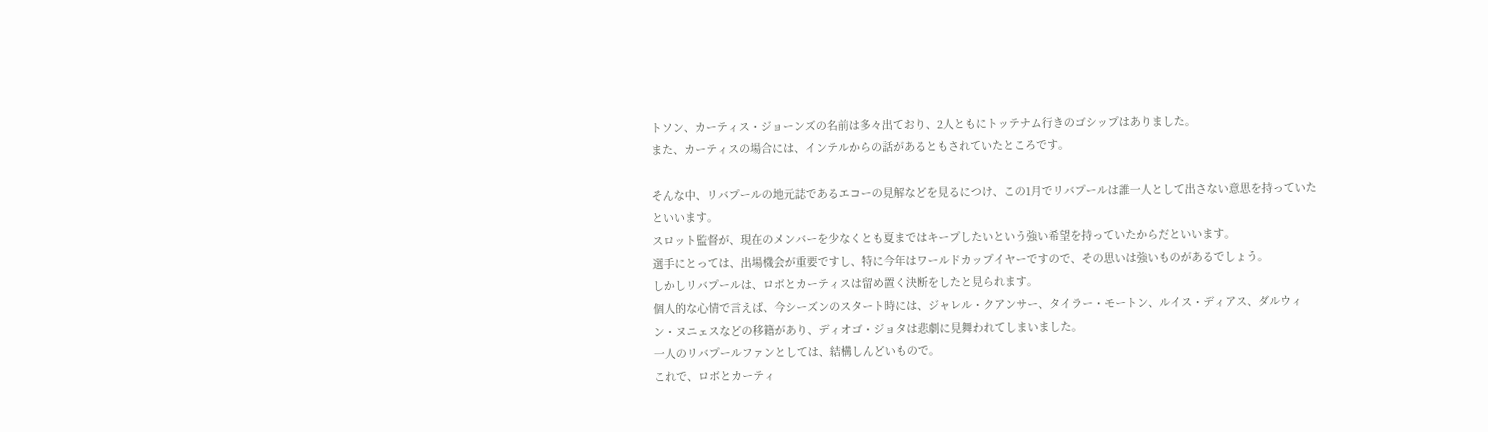トソン、カーティス・ジョーンズの名前は多々出ており、2人ともにトッテナム行きのゴシップはありました。
また、カーティスの場合には、インテルからの話があるともされていたところです。

そんな中、リバプールの地元誌であるエコーの見解などを見るにつけ、この1月でリバプールは誰一人として出さない意思を持っていたといいます。
スロット監督が、現在のメンバーを少なくとも夏まではキープしたいという強い希望を持っていたからだといいます。
選手にとっては、出場機会が重要ですし、特に今年はワールドカップイヤーですので、その思いは強いものがあるでしょう。
しかしリバプールは、ロボとカーティスは留め置く決断をしたと見られます。
個人的な心情で言えば、今シーズンのスタート時には、ジャレル・クアンサー、タイラー・モートン、ルイス・ディアス、ダルウィン・ヌニェスなどの移籍があり、ディオゴ・ジョタは悲劇に見舞われてしまいました。
一人のリバプールファンとしては、結構しんどいもので。
これで、ロボとカーティ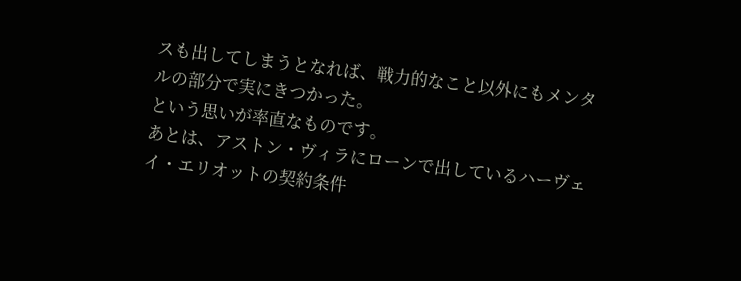スも出してしまうとなれば、戦力的なこと以外にもメンタルの部分で実にきつかった。
という思いが率直なものです。
あとは、アストン・ヴィラにローンで出しているハーヴェイ・エリオットの契約条件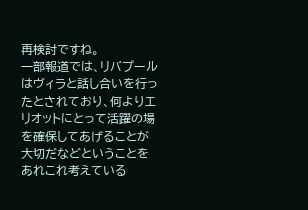再検討ですね。
一部報道では、リバプールはヴィラと話し合いを行ったとされており、何よりエリオットにとって活躍の場を確保してあげることが大切だなどということをあれこれ考えている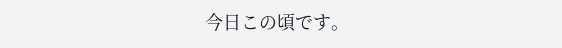今日この頃です。